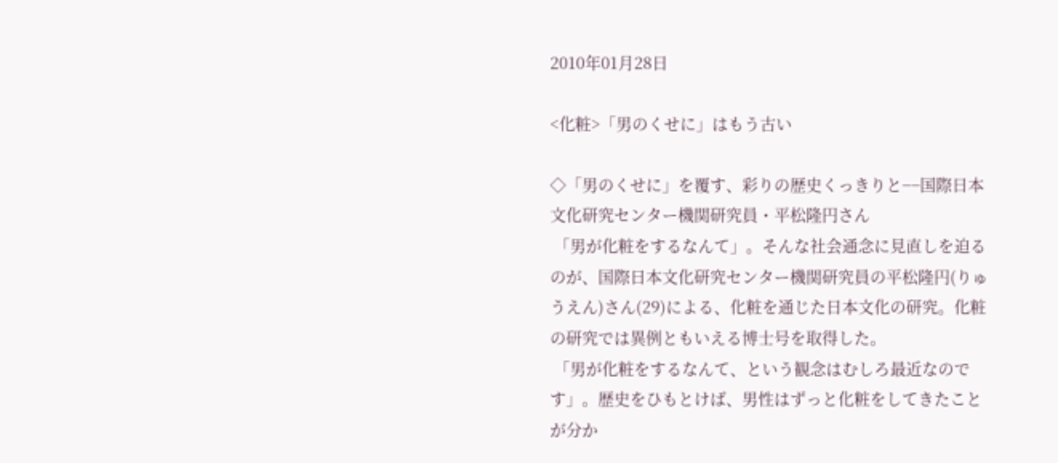2010年01月28日

<化粧>「男のくせに」はもう古い

◇「男のくせに」を覆す、彩りの歴史くっきりと−−国際日本文化研究センター機関研究員・平松隆円さん
 「男が化粧をするなんて」。そんな社会通念に見直しを迫るのが、国際日本文化研究センター機関研究員の平松隆円(りゅうえん)さん(29)による、化粧を通じた日本文化の研究。化粧の研究では異例ともいえる博士号を取得した。
 「男が化粧をするなんて、という観念はむしろ最近なのです」。歴史をひもとけば、男性はずっと化粧をしてきたことが分か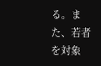る。また、若者を対象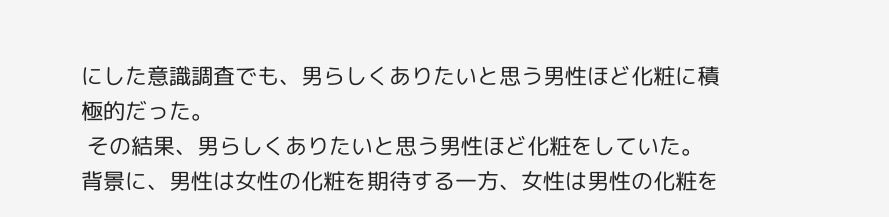にした意識調査でも、男らしくありたいと思う男性ほど化粧に積極的だった。
 その結果、男らしくありたいと思う男性ほど化粧をしていた。背景に、男性は女性の化粧を期待する一方、女性は男性の化粧を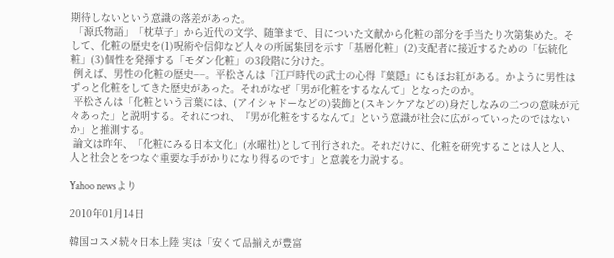期待しないという意識の落差があった。
 「源氏物語」「枕草子」から近代の文学、随筆まで、目についた文献から化粧の部分を手当たり次第集めた。そして、化粧の歴史を(1)呪術や信仰など人々の所属集団を示す「基層化粧」(2)支配者に接近するための「伝統化粧」(3)個性を発揮する「モダン化粧」の3段階に分けた。
 例えば、男性の化粧の歴史−−。平松さんは「江戸時代の武士の心得『葉隠』にもほお紅がある。かように男性はずっと化粧をしてきた歴史があった。それがなぜ「男が化粧をするなんて」となったのか。
 平松さんは「化粧という言葉には、(アイシャドーなどの)装飾と(スキンケアなどの)身だしなみの二つの意味が元々あった」と説明する。それにつれ、『男が化粧をするなんて』という意識が社会に広がっていったのではないか」と推測する。
 論文は昨年、「化粧にみる日本文化」(水曜社)として刊行された。それだけに、化粧を研究することは人と人、人と社会とをつなぐ重要な手がかりになり得るのです」と意義を力説する。

Yahoo newsより

2010年01月14日

韓国コスメ続々日本上陸 実は「安くて品揃えが豊富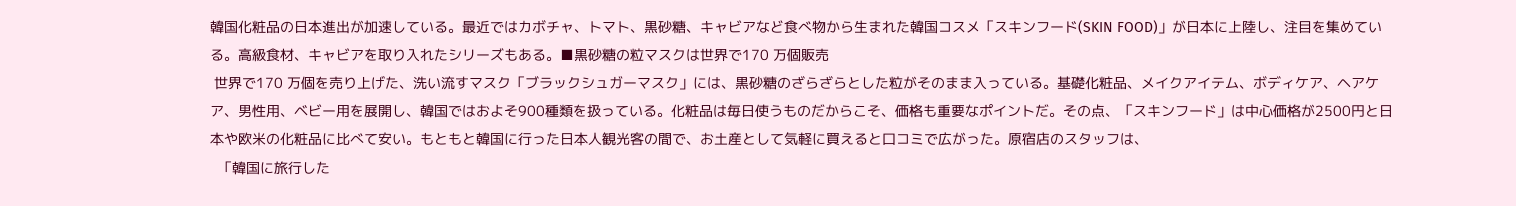韓国化粧品の日本進出が加速している。最近ではカボチャ、トマト、黒砂糖、キャビアなど食べ物から生まれた韓国コスメ「スキンフード(SKIN FOOD)」が日本に上陸し、注目を集めている。高級食材、キャビアを取り入れたシリーズもある。■黒砂糖の粒マスクは世界で170 万個販売
 世界で170 万個を売り上げた、洗い流すマスク「ブラックシュガーマスク」には、黒砂糖のざらざらとした粒がそのまま入っている。基礎化粧品、メイクアイテム、ボディケア、ヘアケア、男性用、ベビー用を展開し、韓国ではおよそ900種類を扱っている。化粧品は毎日使うものだからこそ、価格も重要なポイントだ。その点、「スキンフード」は中心価格が2500円と日本や欧米の化粧品に比べて安い。もともと韓国に行った日本人観光客の間で、お土産として気軽に買えると口コミで広がった。原宿店のスタッフは、
  「韓国に旅行した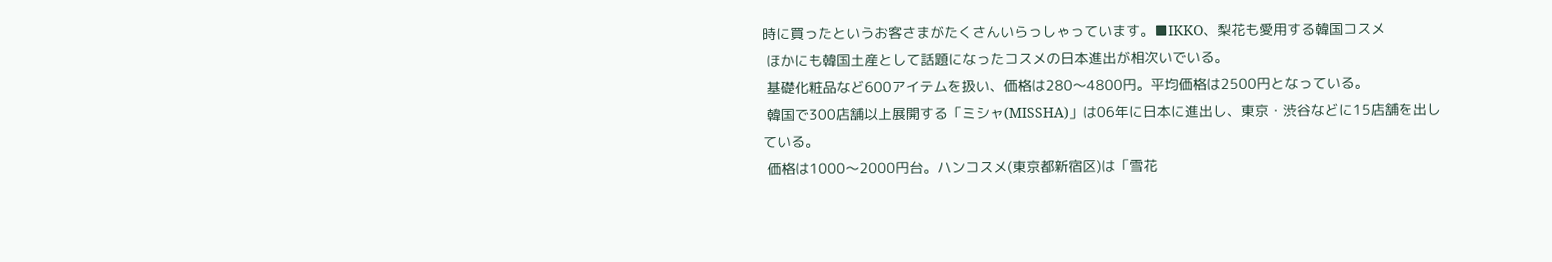時に買ったというお客さまがたくさんいらっしゃっています。■IKKO、梨花も愛用する韓国コスメ
 ほかにも韓国土産として話題になったコスメの日本進出が相次いでいる。
 基礎化粧品など600アイテムを扱い、価格は280〜4800円。平均価格は2500円となっている。
 韓国で300店舗以上展開する「ミシャ(MISSHA)」は06年に日本に進出し、東京・渋谷などに15店舗を出している。
 価格は1000〜2000円台。ハンコスメ(東京都新宿区)は「雪花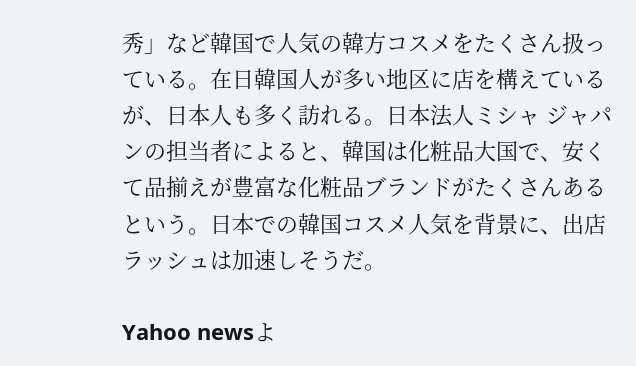秀」など韓国で人気の韓方コスメをたくさん扱っている。在日韓国人が多い地区に店を構えているが、日本人も多く訪れる。日本法人ミシャ ジャパンの担当者によると、韓国は化粧品大国で、安くて品揃えが豊富な化粧品ブランドがたくさんあるという。日本での韓国コスメ人気を背景に、出店ラッシュは加速しそうだ。

Yahoo newsよ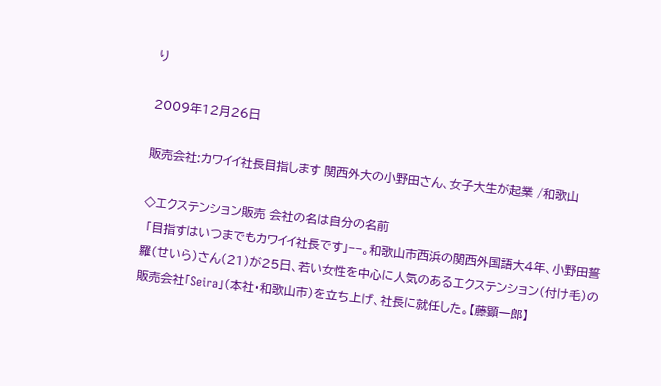り

2009年12月26日

販売会社:カワイイ社長目指します 関西外大の小野田さん、女子大生が起業 /和歌山

◇エクステンション販売 会社の名は自分の名前
 「目指すはいつまでもカワイイ社長です」−−。和歌山市西浜の関西外国語大4年、小野田誓羅(せいら)さん(21)が25日、若い女性を中心に人気のあるエクステンション(付け毛)の販売会社「Seira」(本社・和歌山市)を立ち上げ、社長に就任した。【藤顕一郎】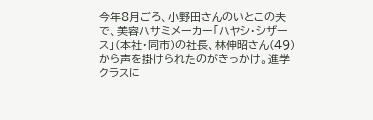今年8月ごろ、小野田さんのいとこの夫で、美容ハサミメーカー「ハヤシ・シザース」(本社・同市)の社長、林伸昭さん(49)から声を掛けられたのがきっかけ。進学クラスに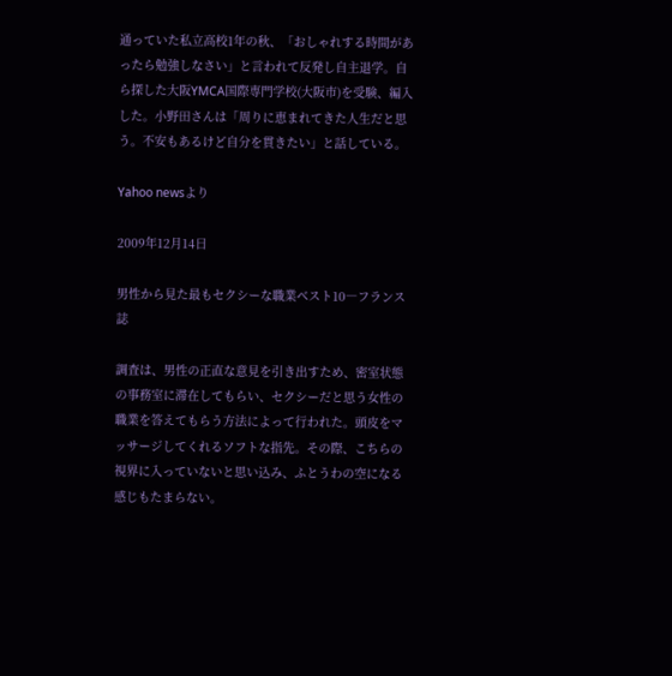通っていた私立高校1年の秋、「おしゃれする時間があったら勉強しなさい」と言われて反発し自主退学。自ら探した大阪YMCA国際専門学校(大阪市)を受験、編入した。小野田さんは「周りに恵まれてきた人生だと思う。不安もあるけど自分を貫きたい」と話している。

Yahoo newsより

2009年12月14日

男性から見た最もセクシーな職業ベスト10―フランス誌

調査は、男性の正直な意見を引き出すため、密室状態の事務室に滞在してもらい、セクシーだと思う女性の職業を答えてもらう方法によって行われた。頭皮をマッサージしてくれるソフトな指先。その際、こちらの視界に入っていないと思い込み、ふとうわの空になる感じもたまらない。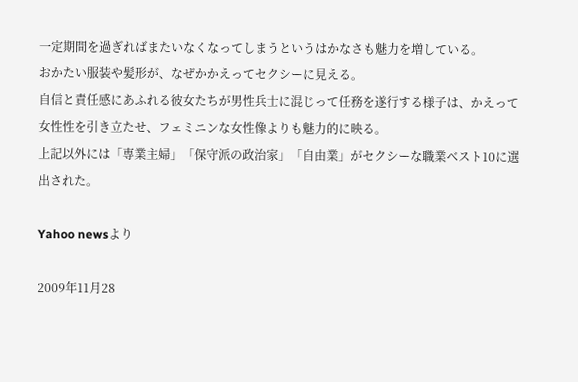一定期間を過ぎればまたいなくなってしまうというはかなさも魅力を増している。
おかたい服装や髪形が、なぜかかえってセクシーに見える。
自信と責任感にあふれる彼女たちが男性兵士に混じって任務を遂行する様子は、かえって女性性を引き立たせ、フェミニンな女性像よりも魅力的に映る。
上記以外には「専業主婦」「保守派の政治家」「自由業」がセクシーな職業ベスト10に選出された。

Yahoo newsより

2009年11月28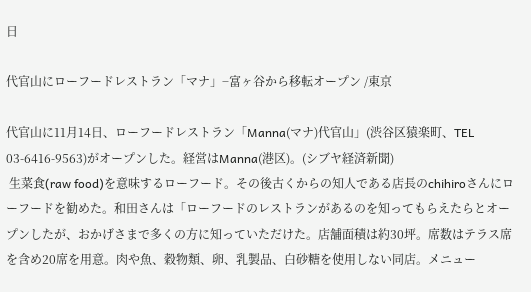日

代官山にローフードレストラン「マナ」−富ヶ谷から移転オープン /東京

代官山に11月14日、ローフードレストラン「Manna(マナ)代官山」(渋谷区猿楽町、TEL 03-6416-9563)がオープンした。経営はManna(港区)。(シブヤ経済新聞)
 生菜食(raw food)を意味するローフード。その後古くからの知人である店長のchihiroさんにローフードを勧めた。和田さんは「ローフードのレストランがあるのを知ってもらえたらとオープンしたが、おかげさまで多くの方に知っていただけた。店舗面積は約30坪。席数はテラス席を含め20席を用意。肉や魚、穀物類、卵、乳製品、白砂糖を使用しない同店。メニュー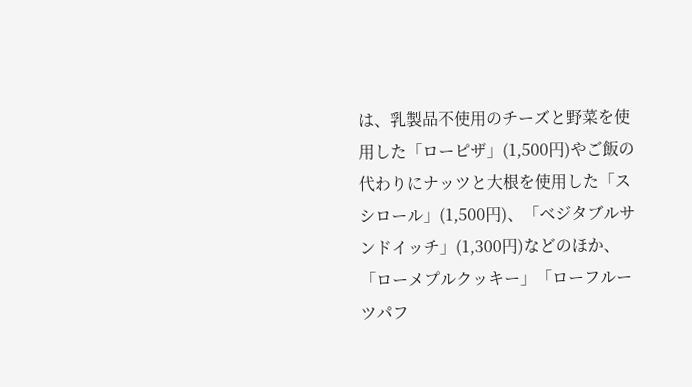は、乳製品不使用のチーズと野菜を使用した「ローピザ」(1,500円)やご飯の代わりにナッツと大根を使用した「スシロール」(1,500円)、「ベジタブルサンドイッチ」(1,300円)などのほか、「ローメプルクッキー」「ローフルーツパフ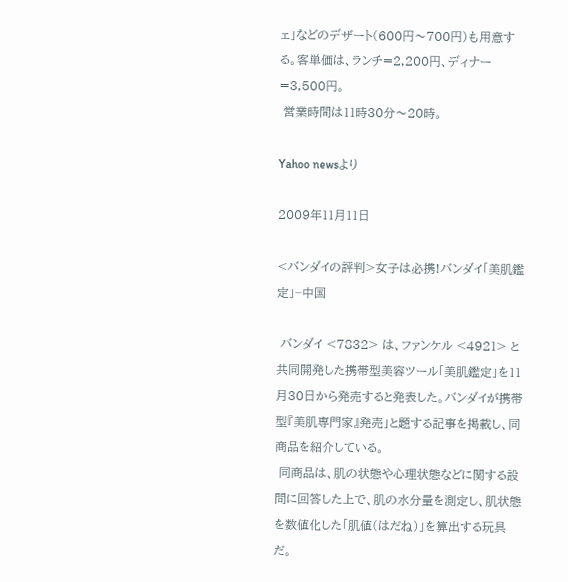ェ」などのデザート(600円〜700円)も用意する。客単価は、ランチ=2,200円、ディナー=3,500円。
 営業時間は11時30分〜20時。

Yahoo newsより

2009年11月11日

<バンダイの評判>女子は必携!バンダイ「美肌鑑定」−中国

 バンダイ <7832> は、ファンケル <4921> と共同開発した携帯型美容ツール「美肌鑑定」を11月30日から発売すると発表した。バンダイが携帯型『美肌専門家』発売」と題する記事を掲載し、同商品を紹介している。
 同商品は、肌の状態や心理状態などに関する設問に回答した上で、肌の水分量を測定し、肌状態を数値化した「肌値(はだね)」を算出する玩具だ。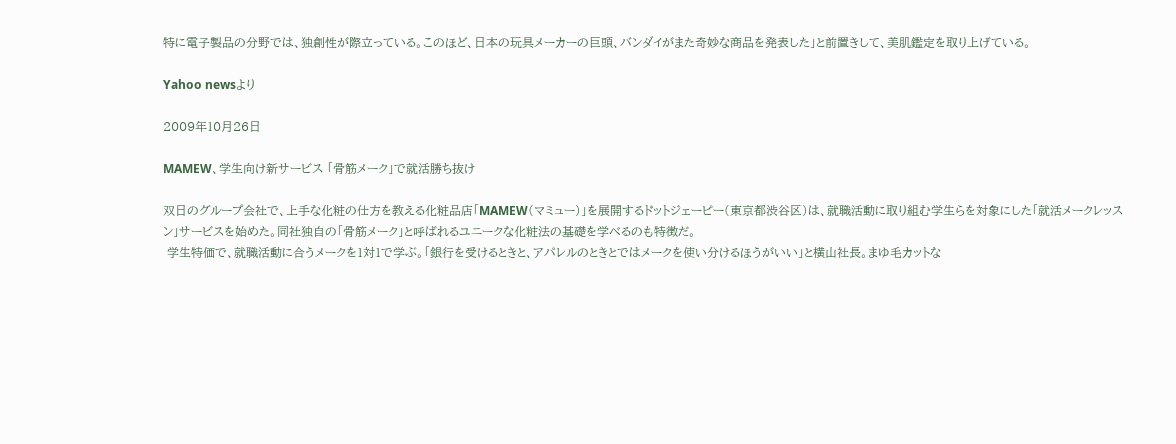特に電子製品の分野では、独創性が際立っている。このほど、日本の玩具メーカーの巨頭、バンダイがまた奇妙な商品を発表した」と前置きして、美肌鑑定を取り上げている。

Yahoo newsより

2009年10月26日

MAMEW、学生向け新サービス 「骨筋メーク」で就活勝ち抜け

双日のグループ会社で、上手な化粧の仕方を教える化粧品店「MAMEW(マミュー)」を展開するドットジェーピー(東京都渋谷区)は、就職活動に取り組む学生らを対象にした「就活メークレッスン」サービスを始めた。同社独自の「骨筋メーク」と呼ばれるユニークな化粧法の基礎を学べるのも特徴だ。
 学生特価で、就職活動に合うメークを1対1で学ぶ。「銀行を受けるときと、アパレルのときとではメークを使い分けるほうがいい」と横山社長。まゆ毛カットな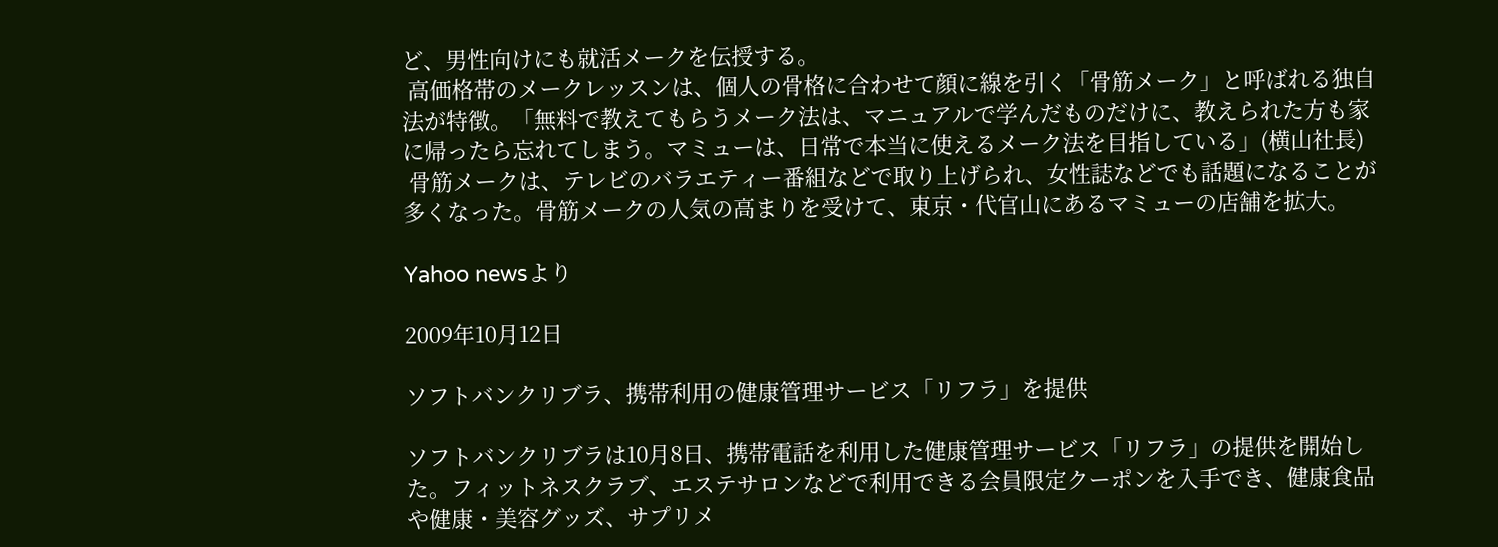ど、男性向けにも就活メークを伝授する。
 高価格帯のメークレッスンは、個人の骨格に合わせて顔に線を引く「骨筋メーク」と呼ばれる独自法が特徴。「無料で教えてもらうメーク法は、マニュアルで学んだものだけに、教えられた方も家に帰ったら忘れてしまう。マミューは、日常で本当に使えるメーク法を目指している」(横山社長)
 骨筋メークは、テレビのバラエティー番組などで取り上げられ、女性誌などでも話題になることが多くなった。骨筋メークの人気の高まりを受けて、東京・代官山にあるマミューの店舗を拡大。

Yahoo newsより

2009年10月12日

ソフトバンクリブラ、携帯利用の健康管理サービス「リフラ」を提供

ソフトバンクリブラは10月8日、携帯電話を利用した健康管理サービス「リフラ」の提供を開始した。フィットネスクラブ、エステサロンなどで利用できる会員限定クーポンを入手でき、健康食品や健康・美容グッズ、サプリメ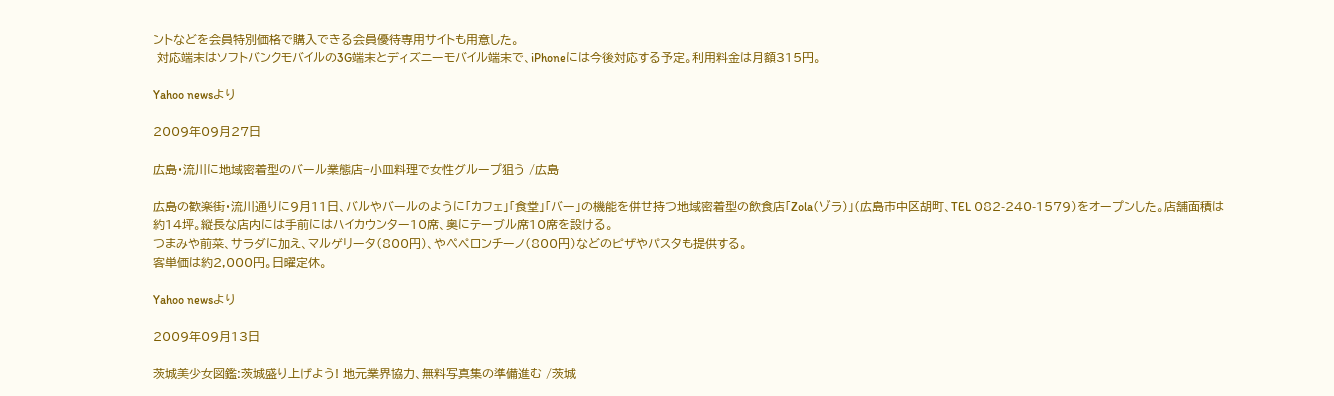ントなどを会員特別価格で購入できる会員優待専用サイトも用意した。
 対応端末はソフトバンクモバイルの3G端末とディズニーモバイル端末で、iPhoneには今後対応する予定。利用料金は月額315円。

Yahoo newsより

2009年09月27日

広島・流川に地域密着型のバール業態店−小皿料理で女性グループ狙う /広島

広島の歓楽街・流川通りに9月11日、バルやバールのように「カフェ」「食堂」「バー」の機能を併せ持つ地域密着型の飲食店「Zola(ゾラ)」(広島市中区胡町、TEL 082-240-1579)をオープンした。店舗面積は約14坪。縦長な店内には手前にはハイカウンター10席、奥にテーブル席10席を設ける。
つまみや前菜、サラダに加え、マルゲリータ(800円)、やぺペロンチーノ(800円)などのピザやパスタも提供する。
客単価は約2,000円。日曜定休。

Yahoo newsより

2009年09月13日

茨城美少女図鑑:茨城盛り上げよう! 地元業界協力、無料写真集の準備進む /茨城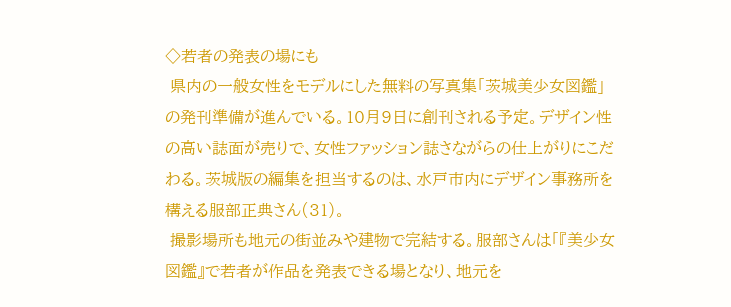◇若者の発表の場にも
 県内の一般女性をモデルにした無料の写真集「茨城美少女図鑑」の発刊準備が進んでいる。10月9日に創刊される予定。デザイン性の高い誌面が売りで、女性ファッション誌さながらの仕上がりにこだわる。茨城版の編集を担当するのは、水戸市内にデザイン事務所を構える服部正典さん(31)。
 撮影場所も地元の街並みや建物で完結する。服部さんは「『美少女図鑑』で若者が作品を発表できる場となり、地元を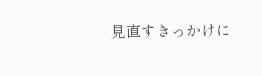見直すきっかけに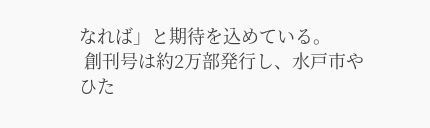なれば」と期待を込めている。
 創刊号は約2万部発行し、水戸市やひた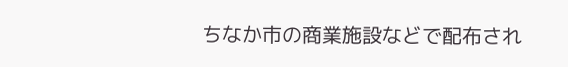ちなか市の商業施設などで配布され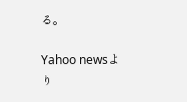る。

Yahoo newsより